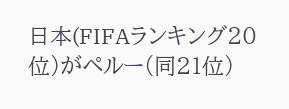日本(FIFAランキング20位)がペルー(同21位)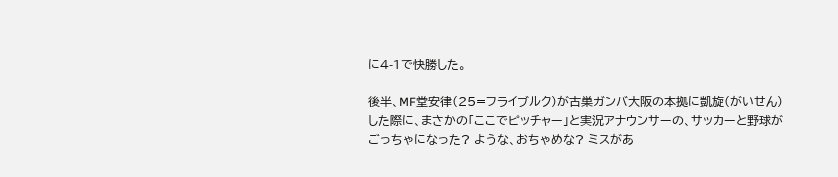に4-1で快勝した。

後半、MF堂安律(25=フライブルク)が古巣ガンバ大阪の本拠に凱旋(がいせん)した際に、まさかの「ここでピッチャー」と実況アナウンサーの、サッカーと野球がごっちゃになった? ような、おちゃめな? ミスがあ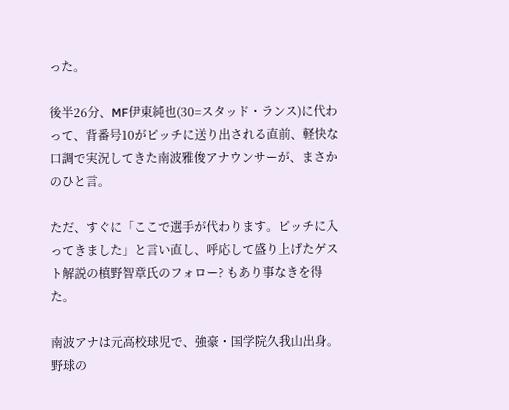った。

後半26分、MF伊東純也(30=スタッド・ランス)に代わって、背番号10がピッチに送り出される直前、軽快な口調で実況してきた南波雅俊アナウンサーが、まさかのひと言。

ただ、すぐに「ここで選手が代わります。ピッチに入ってきました」と言い直し、呼応して盛り上げたゲスト解説の槙野智章氏のフォロー? もあり事なきを得た。

南波アナは元高校球児で、強豪・国学院久我山出身。野球の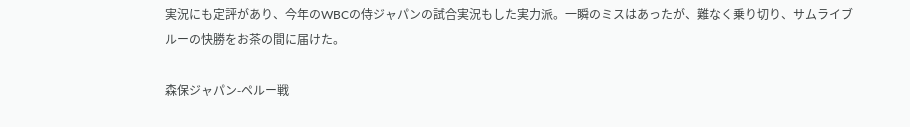実況にも定評があり、今年のWBCの侍ジャパンの試合実況もした実力派。一瞬のミスはあったが、難なく乗り切り、サムライブルーの快勝をお茶の間に届けた。

森保ジャパン-ペルー戦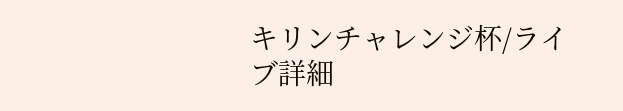キリンチャレンジ杯/ライブ詳細